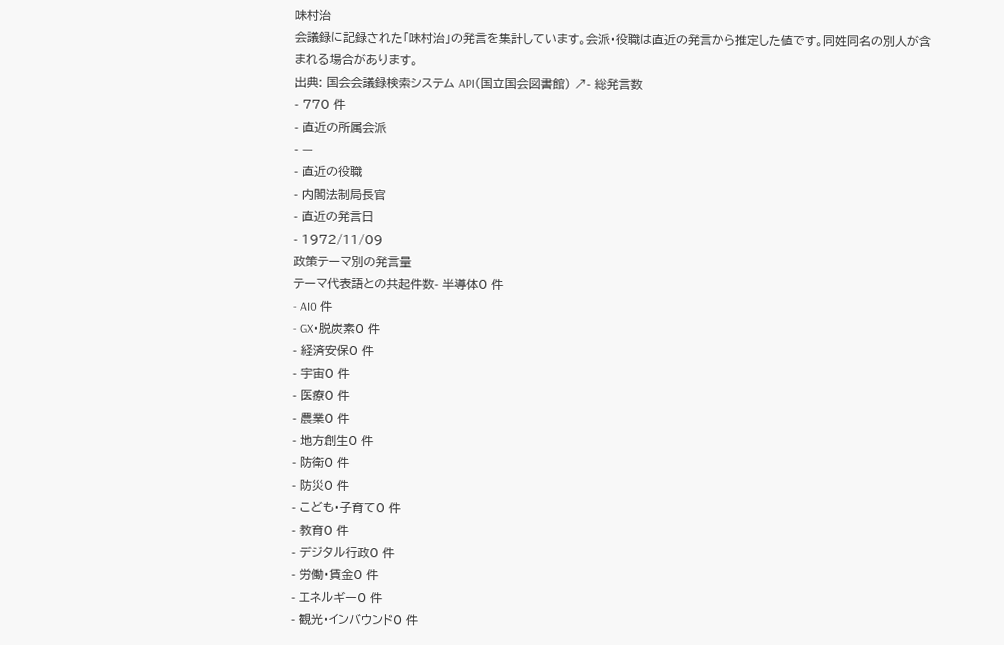味村治
会議録に記録された「味村治」の発言を集計しています。会派・役職は直近の発言から推定した値です。同姓同名の別人が含まれる場合があります。
出典: 国会会議録検索システム API(国立国会図書館) ↗- 総発言数
- 770 件
- 直近の所属会派
- —
- 直近の役職
- 内閣法制局長官
- 直近の発言日
- 1972/11/09
政策テーマ別の発言量
テーマ代表語との共起件数- 半導体0 件
- AI0 件
- GX・脱炭素0 件
- 経済安保0 件
- 宇宙0 件
- 医療0 件
- 農業0 件
- 地方創生0 件
- 防衛0 件
- 防災0 件
- こども・子育て0 件
- 教育0 件
- デジタル行政0 件
- 労働・賃金0 件
- エネルギー0 件
- 観光・インバウンド0 件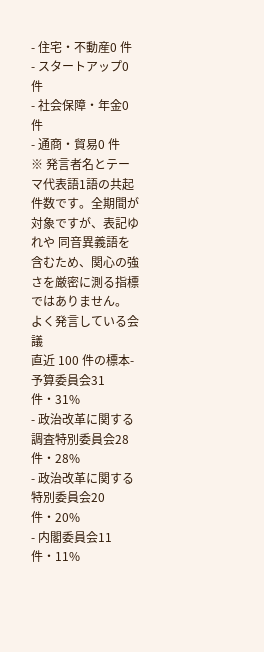- 住宅・不動産0 件
- スタートアップ0 件
- 社会保障・年金0 件
- 通商・貿易0 件
※ 発言者名とテーマ代表語1語の共起件数です。全期間が対象ですが、表記ゆれや 同音異義語を含むため、関心の強さを厳密に測る指標ではありません。
よく発言している会議
直近 100 件の標本- 予算委員会31 件・31%
- 政治改革に関する調査特別委員会28 件・28%
- 政治改革に関する特別委員会20 件・20%
- 内閣委員会11 件・11%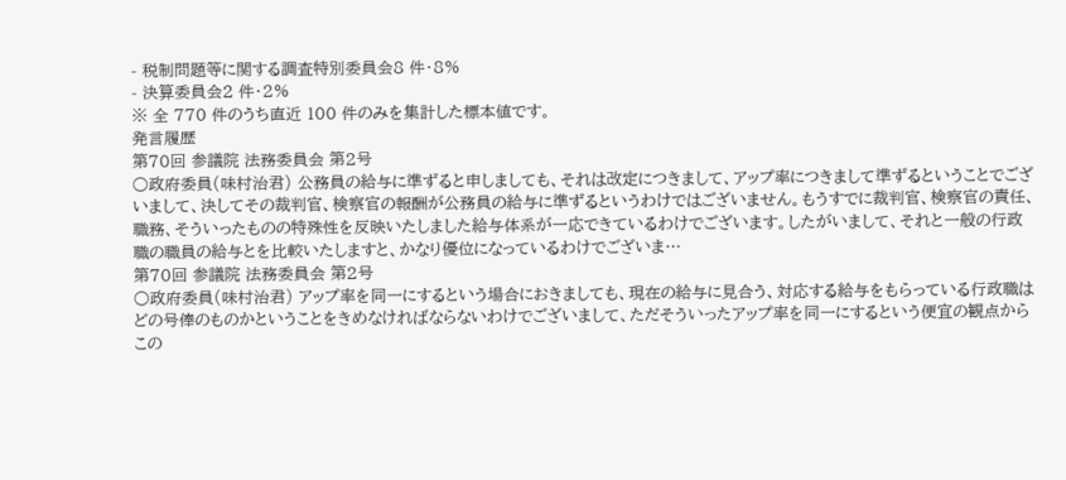- 税制問題等に関する調査特別委員会8 件・8%
- 決算委員会2 件・2%
※ 全 770 件のうち直近 100 件のみを集計した標本値です。
発言履歴
第70回 参議院 法務委員会 第2号
○政府委員(味村治君) 公務員の給与に準ずると申しましても、それは改定につきまして、アップ率につきまして準ずるということでございまして、決してその裁判官、検察官の報酬が公務員の給与に準ずるというわけではございません。もうすでに裁判官、検察官の責任、職務、そういったものの特殊性を反映いたしました給与体系が一応できているわけでございます。したがいまして、それと一般の行政職の職員の給与とを比較いたしますと、かなり優位になっているわけでございま…
第70回 参議院 法務委員会 第2号
○政府委員(味村治君) アップ率を同一にするという場合におきましても、現在の給与に見合う、対応する給与をもらっている行政職はどの号俸のものかということをきめなければならないわけでございまして、ただそういったアップ率を同一にするという便宜の観点からこの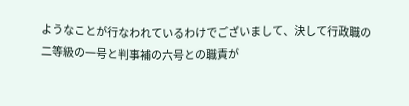ようなことが行なわれているわけでございまして、決して行政職の二等級の一号と判事補の六号との職責が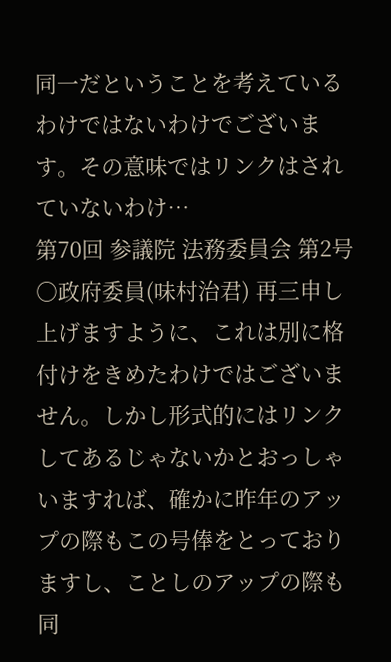同一だということを考えているわけではないわけでございます。その意味ではリンクはされていないわけ…
第70回 参議院 法務委員会 第2号
○政府委員(味村治君) 再三申し上げますように、これは別に格付けをきめたわけではございません。しかし形式的にはリンクしてあるじゃないかとおっしゃいますれば、確かに昨年のアップの際もこの号俸をとっておりますし、ことしのアップの際も同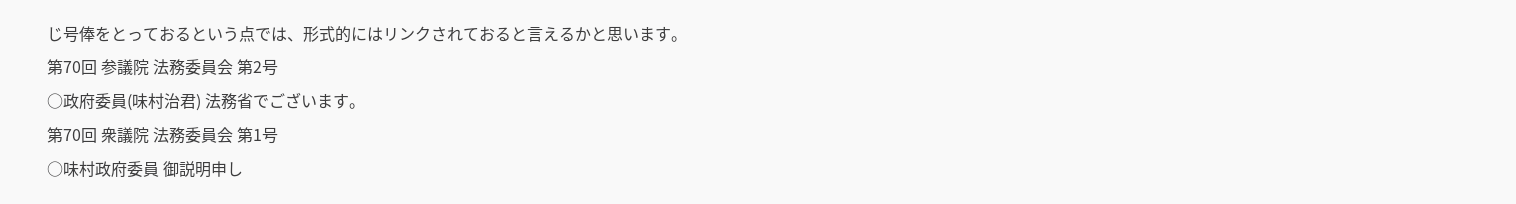じ号俸をとっておるという点では、形式的にはリンクされておると言えるかと思います。
第70回 参議院 法務委員会 第2号
○政府委員(味村治君) 法務省でございます。
第70回 衆議院 法務委員会 第1号
○味村政府委員 御説明申し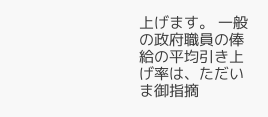上げます。 一般の政府職員の俸給の平均引き上げ率は、ただいま御指摘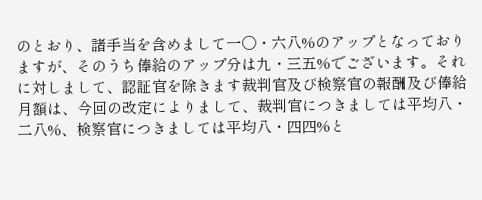のとおり、諸手当を含めまして一〇・六八%のアップとなっておりますが、そのうち俸給のアップ分は九・三五%でございます。それに対しまして、認証官を除きます裁判官及び検察官の報酬及び俸給月額は、今回の改定によりまして、裁判官につきましては平均八・二八%、検察官につきましては平均八・四四%と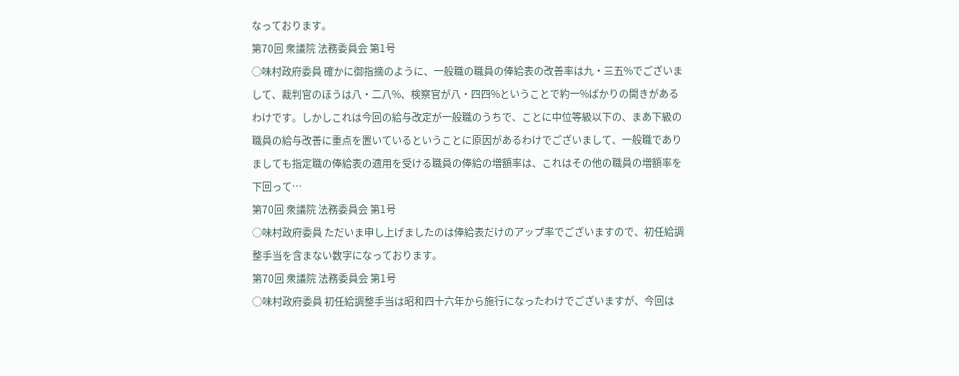なっております。
第70回 衆議院 法務委員会 第1号
○味村政府委員 確かに御指摘のように、一般職の職員の俸給表の改善率は九・三五%でございまして、裁判官のほうは八・二八%、検察官が八・四四%ということで約一%ばかりの開きがあるわけです。しかしこれは今回の給与改定が一般職のうちで、ことに中位等級以下の、まあ下級の職員の給与改善に重点を置いているということに原因があるわけでございまして、一般職でありましても指定職の俸給表の適用を受ける職員の俸給の増額率は、これはその他の職員の増額率を下回って…
第70回 衆議院 法務委員会 第1号
○味村政府委員 ただいま申し上げましたのは俸給表だけのアップ率でございますので、初任給調整手当を含まない数字になっております。
第70回 衆議院 法務委員会 第1号
○味村政府委員 初任給調整手当は昭和四十六年から施行になったわけでございますが、今回は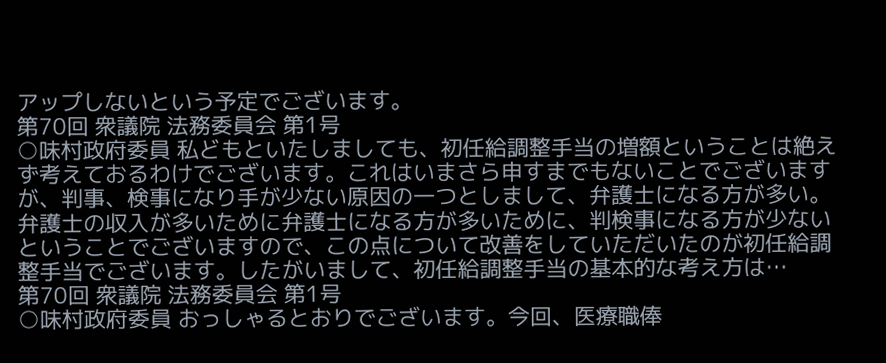アップしないという予定でございます。
第70回 衆議院 法務委員会 第1号
○味村政府委員 私どもといたしましても、初任給調整手当の増額ということは絶えず考えておるわけでございます。これはいまさら申すまでもないことでございますが、判事、検事になり手が少ない原因の一つとしまして、弁護士になる方が多い。弁護士の収入が多いために弁護士になる方が多いために、判検事になる方が少ないということでございますので、この点について改善をしていただいたのが初任給調整手当でございます。したがいまして、初任給調整手当の基本的な考え方は…
第70回 衆議院 法務委員会 第1号
○味村政府委員 おっしゃるとおりでございます。今回、医療職俸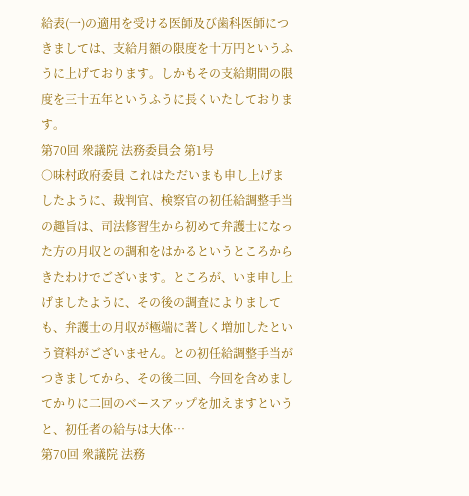給表(一)の適用を受ける医師及び歯科医師につきましては、支給月額の限度を十万円というふうに上げております。しかもその支給期間の限度を三十五年というふうに長くいたしております。
第70回 衆議院 法務委員会 第1号
○味村政府委員 これはただいまも申し上げましたように、裁判官、検察官の初任給調整手当の趣旨は、司法修習生から初めて弁護士になった方の月収との調和をはかるというところからきたわけでございます。ところが、いま申し上げましたように、その後の調査によりましても、弁護士の月収が極端に著しく増加したという資料がございません。との初任給調整手当がつきましてから、その後二回、今回を含めましてかりに二回のベースアップを加えますというと、初任者の給与は大体…
第70回 衆議院 法務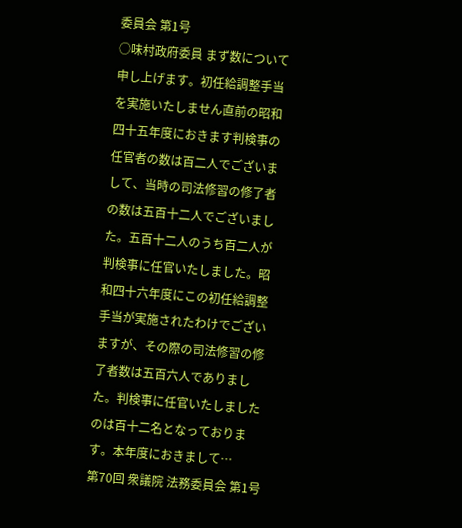委員会 第1号
○味村政府委員 まず数について申し上げます。初任給調整手当を実施いたしません直前の昭和四十五年度におきます判検事の任官者の数は百二人でございまして、当時の司法修習の修了者の数は五百十二人でございました。五百十二人のうち百二人が判検事に任官いたしました。昭和四十六年度にこの初任給調整手当が実施されたわけでございますが、その際の司法修習の修了者数は五百六人でありました。判検事に任官いたしましたのは百十二名となっております。本年度におきまして…
第70回 衆議院 法務委員会 第1号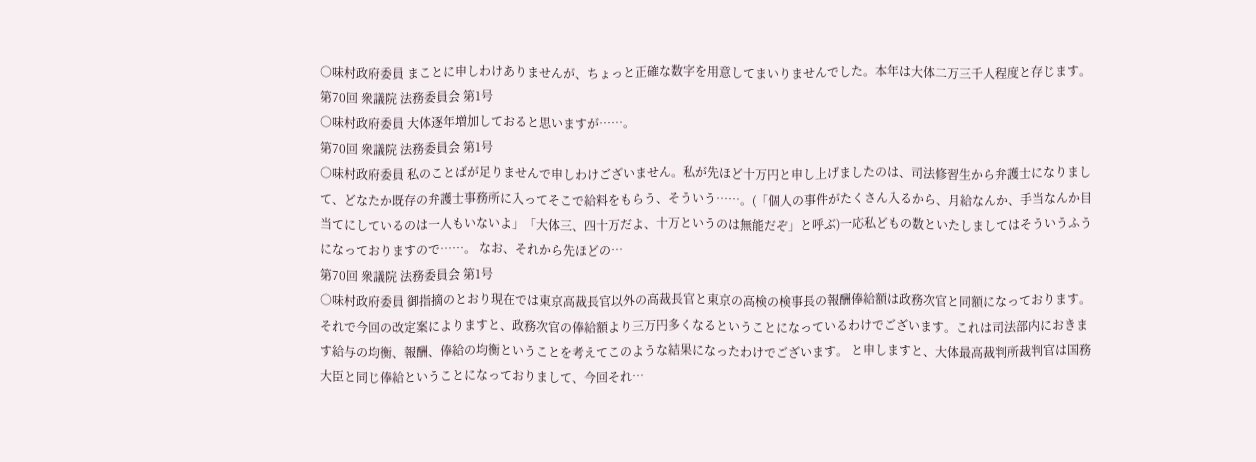○味村政府委員 まことに申しわけありませんが、ちょっと正確な数字を用意してまいりませんでした。本年は大体二万三千人程度と存じます。
第70回 衆議院 法務委員会 第1号
○味村政府委員 大体逐年増加しておると思いますが……。
第70回 衆議院 法務委員会 第1号
○味村政府委員 私のことばが足りませんで申しわけございません。私が先ほど十万円と申し上げましたのは、司法修習生から弁護士になりまして、どなたか既存の弁護士事務所に入ってそこで給料をもらう、そういう……。(「個人の事件がたくさん入るから、月給なんか、手当なんか目当てにしているのは一人もいないよ」「大体三、四十万だよ、十万というのは無能だぞ」と呼ぶ)一応私どもの数といたしましてはそういうふうになっておりますので……。 なお、それから先ほどの…
第70回 衆議院 法務委員会 第1号
○味村政府委員 御指摘のとおり現在では東京高裁長官以外の高裁長官と東京の高検の検事長の報酬俸給額は政務次官と同額になっております。それで今回の改定案によりますと、政務次官の俸給額より三万円多くなるということになっているわけでございます。これは司法部内におきます給与の均衡、報酬、俸給の均衡ということを考えてこのような結果になったわけでございます。 と申しますと、大体最高裁判所裁判官は国務大臣と同じ俸給ということになっておりまして、今回それ…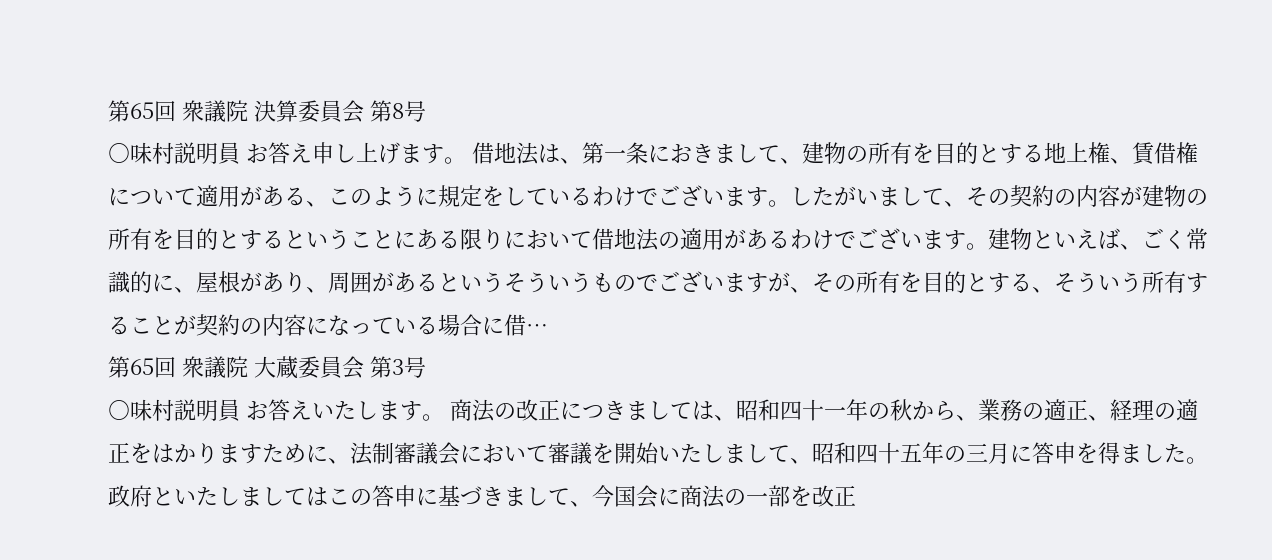第65回 衆議院 決算委員会 第8号
○味村説明員 お答え申し上げます。 借地法は、第一条におきまして、建物の所有を目的とする地上権、賃借権について適用がある、このように規定をしているわけでございます。したがいまして、その契約の内容が建物の所有を目的とするということにある限りにおいて借地法の適用があるわけでございます。建物といえば、ごく常識的に、屋根があり、周囲があるというそういうものでございますが、その所有を目的とする、そういう所有することが契約の内容になっている場合に借…
第65回 衆議院 大蔵委員会 第3号
○味村説明員 お答えいたします。 商法の改正につきましては、昭和四十一年の秋から、業務の適正、経理の適正をはかりますために、法制審議会において審議を開始いたしまして、昭和四十五年の三月に答申を得ました。政府といたしましてはこの答申に基づきまして、今国会に商法の一部を改正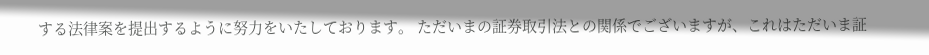する法律案を提出するように努力をいたしております。 ただいまの証券取引法との関係でございますが、これはただいま証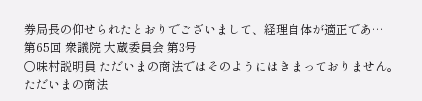券局長の仰せられたとおりでございまして、経理自体が適正であ…
第65回 衆議院 大蔵委員会 第3号
○味村説明員 ただいまの商法ではそのようにはきまっておりません。ただいまの商法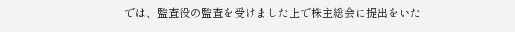では、監査役の監査を受けました上で株主総会に提出をいた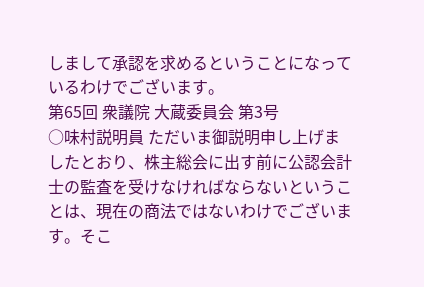しまして承認を求めるということになっているわけでございます。
第65回 衆議院 大蔵委員会 第3号
○味村説明員 ただいま御説明申し上げましたとおり、株主総会に出す前に公認会計士の監査を受けなければならないということは、現在の商法ではないわけでございます。そこ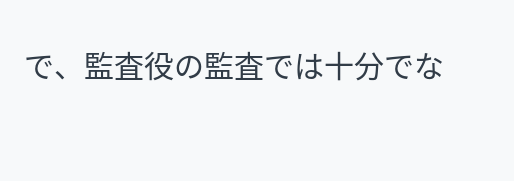で、監査役の監査では十分でな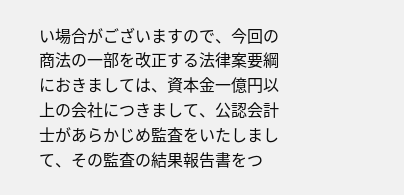い場合がございますので、今回の商法の一部を改正する法律案要綱におきましては、資本金一億円以上の会社につきまして、公認会計士があらかじめ監査をいたしまして、その監査の結果報告書をつ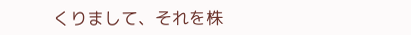くりまして、それを株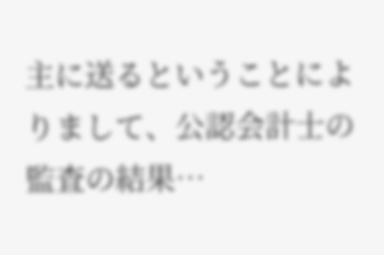主に送るということによりまして、公認会計士の監査の結果…